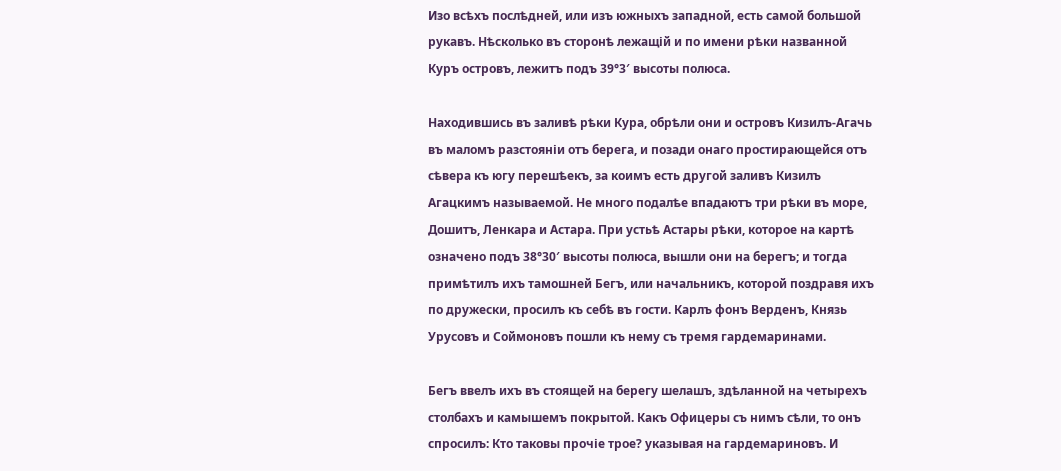Изо всѣхъ послѣдней, или изъ южныхъ западной, есть самой большой рукавъ. Нѣсколько въ сторонѣ лежащій и по имени рѣки названной Куръ островъ, лежитъ подъ 39°3′ высоты полюса.

Находившись въ заливѣ рѣки Кура, обрѣли они и островъ Кизилъ-Агачь въ маломъ разстояніи отъ берега, и позади онаго простирающейся отъ сѣвера къ югу перешѣекъ, за коимъ есть другой заливъ Кизилъ Агацкимъ называемой. Не много подалѣе впадаютъ три рѣки въ море, Дошитъ, Ленкара и Астара. При устьѣ Астары рѣки, которое на картѣ означено подъ 38°30′ высоты полюса, вышли они на берегъ; и тогда примѣтилъ ихъ тамошней Бегъ, или начальникъ, которой поздравя ихъ по дружески, просилъ къ себѣ въ гости. Карлъ фонъ Верденъ, Князь Урусовъ и Соймоновъ пошли къ нему съ тремя гардемаринами.

Бегъ ввелъ ихъ въ стоящей на берегу шелашъ, здѣланной на четырехъ столбахъ и камышемъ покрытой. Какъ Офицеры съ нимъ сѣли, то онъ спросилъ: Кто таковы прочіе трое? указывая на гардемариновъ. И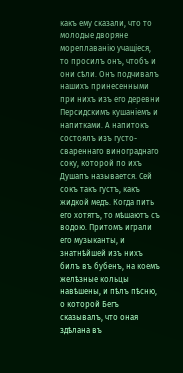какъ ему сказали, что то молодые дворяне мореплаванію учащіеся, то просилъ онъ, чтобъ и они сѣли. Онъ подчивалъ нашихъ принесенными при нихъ изъ его деревни Персидскимъ кушаніемъ и напитками. А напитокъ состоялъ изъ густо-свареннаго винограднаго соку, которой по ихъ Душапъ называется. Сей сокъ такъ густъ, какъ жидкой медъ. Когда пить его хотятъ, то мѣшаютъ съ водою. Притомъ играли его музыканты, и знатнѣйшей изъ нихъ билъ въ бубенъ, на коемъ желѣзные кольцы навѣшены, и пѣлъ пѣсню, о которой Бегъ сказывалъ, что оная здѣлана въ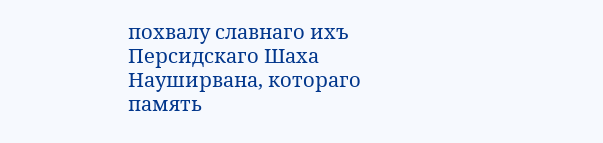похвалу славнаго ихъ Персидскаго Шаха Науширвана, котораго память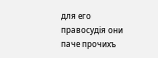для его правосудія они паче прочихъ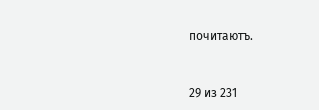почитаютъ.



29 из 231